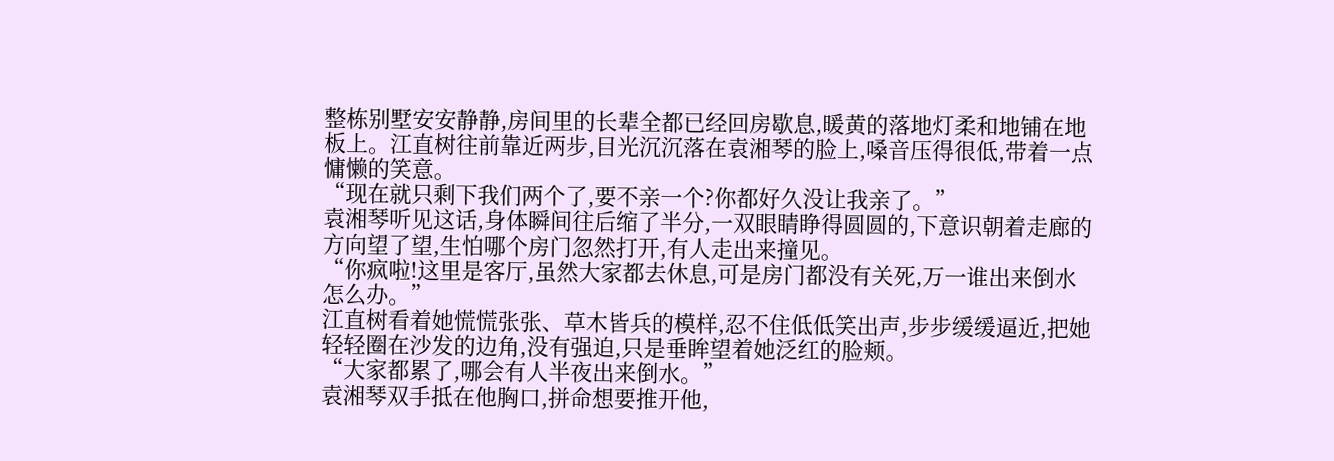整栋别墅安安静静,房间里的长辈全都已经回房歇息,暖黄的落地灯柔和地铺在地板上。江直树往前靠近两步,目光沉沉落在袁湘琴的脸上,嗓音压得很低,带着一点慵懒的笑意。
“现在就只剩下我们两个了,要不亲一个?你都好久没让我亲了。”
袁湘琴听见这话,身体瞬间往后缩了半分,一双眼睛睁得圆圆的,下意识朝着走廊的方向望了望,生怕哪个房门忽然打开,有人走出来撞见。
“你疯啦!这里是客厅,虽然大家都去休息,可是房门都没有关死,万一谁出来倒水怎么办。”
江直树看着她慌慌张张、草木皆兵的模样,忍不住低低笑出声,步步缓缓逼近,把她轻轻圈在沙发的边角,没有强迫,只是垂眸望着她泛红的脸颊。
“大家都累了,哪会有人半夜出来倒水。”
袁湘琴双手抵在他胸口,拼命想要推开他,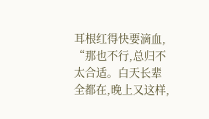耳根红得快要滴血,
“那也不行,总归不太合适。白天长辈全都在,晚上又这样,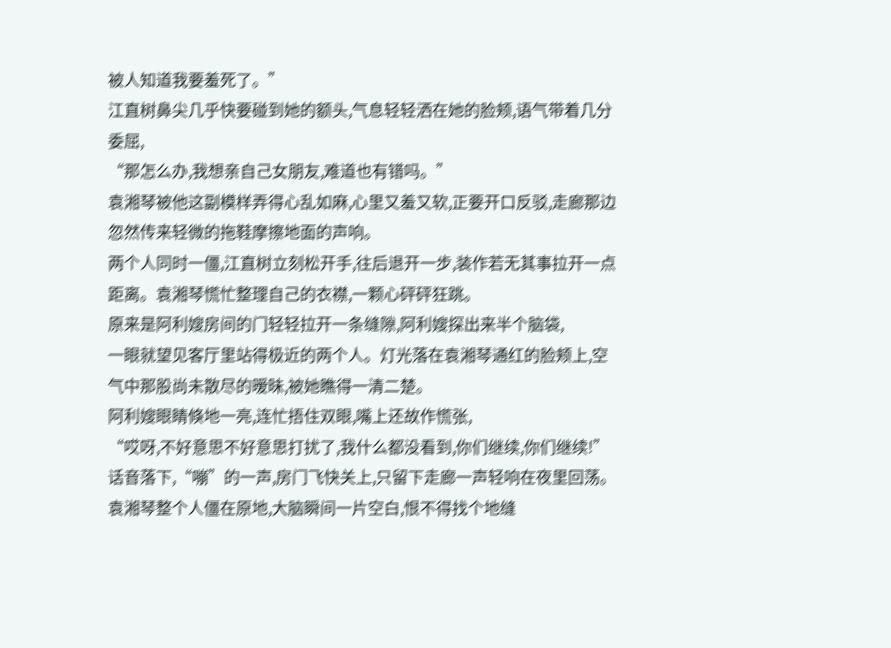被人知道我要羞死了。”
江直树鼻尖几乎快要碰到她的额头,气息轻轻洒在她的脸颊,语气带着几分委屈,
“那怎么办,我想亲自己女朋友,难道也有错吗。”
袁湘琴被他这副模样弄得心乱如麻,心里又羞又软,正要开口反驳,走廊那边忽然传来轻微的拖鞋摩擦地面的声响。
两个人同时一僵,江直树立刻松开手,往后退开一步,装作若无其事拉开一点距离。袁湘琴慌忙整理自己的衣襟,一颗心砰砰狂跳。
原来是阿利嫂房间的门轻轻拉开一条缝隙,阿利嫂探出来半个脑袋,
一眼就望见客厅里站得极近的两个人。灯光落在袁湘琴通红的脸颊上,空气中那股尚未散尽的暧昧,被她瞧得一清二楚。
阿利嫂眼睛倏地一亮,连忙捂住双眼,嘴上还故作慌张,
“哎呀,不好意思不好意思打扰了,我什么都没看到,你们继续,你们继续!”
话音落下,“嘣”的一声,房门飞快关上,只留下走廊一声轻响在夜里回荡。
袁湘琴整个人僵在原地,大脑瞬间一片空白,恨不得找个地缝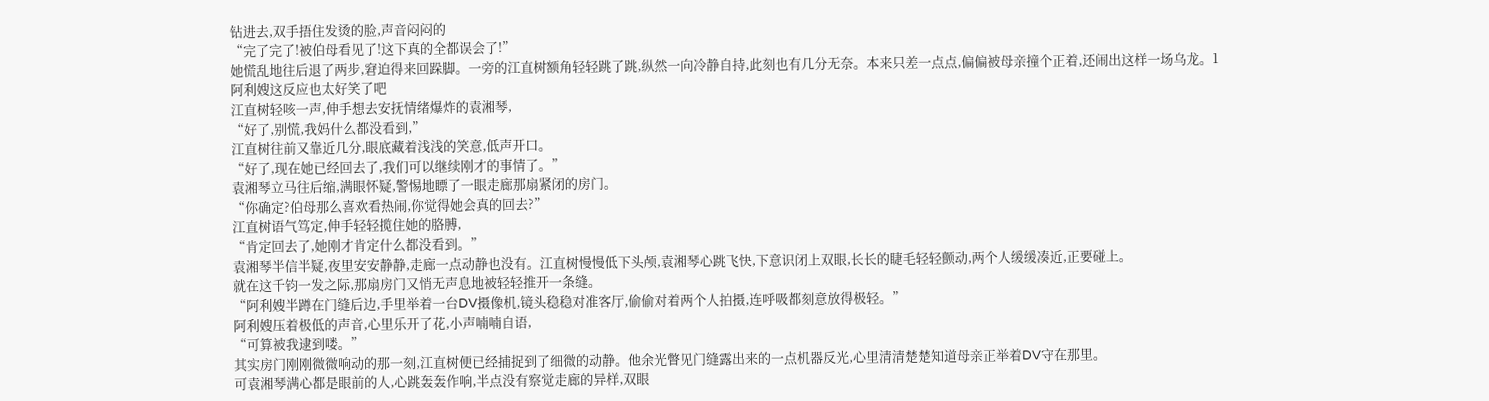钻进去,双手捂住发烫的脸,声音闷闷的
“完了完了!被伯母看见了!这下真的全都误会了!”
她慌乱地往后退了两步,窘迫得来回跺脚。一旁的江直树额角轻轻跳了跳,纵然一向冷静自持,此刻也有几分无奈。本来只差一点点,偏偏被母亲撞个正着,还闹出这样一场乌龙。1
阿利嫂这反应也太好笑了吧
江直树轻咳一声,伸手想去安抚情绪爆炸的袁湘琴,
“好了,别慌,我妈什么都没看到,”
江直树往前又靠近几分,眼底藏着浅浅的笑意,低声开口。
“好了,现在她已经回去了,我们可以继续刚才的事情了。”
袁湘琴立马往后缩,满眼怀疑,警惕地瞟了一眼走廊那扇紧闭的房门。
“你确定?伯母那么喜欢看热闹,你觉得她会真的回去?”
江直树语气笃定,伸手轻轻揽住她的胳膊,
“肯定回去了,她刚才肯定什么都没看到。”
袁湘琴半信半疑,夜里安安静静,走廊一点动静也没有。江直树慢慢低下头颅,袁湘琴心跳飞快,下意识闭上双眼,长长的睫毛轻轻颤动,两个人缓缓凑近,正要碰上。
就在这千钧一发之际,那扇房门又悄无声息地被轻轻推开一条缝。
“阿利嫂半蹲在门缝后边,手里举着一台DV摄像机,镜头稳稳对准客厅,偷偷对着两个人拍摄,连呼吸都刻意放得极轻。”
阿利嫂压着极低的声音,心里乐开了花,小声喃喃自语,
“可算被我逮到喽。”
其实房门刚刚微微响动的那一刻,江直树便已经捕捉到了细微的动静。他余光瞥见门缝露出来的一点机器反光,心里清清楚楚知道母亲正举着DV守在那里。
可袁湘琴满心都是眼前的人,心跳轰轰作响,半点没有察觉走廊的异样,双眼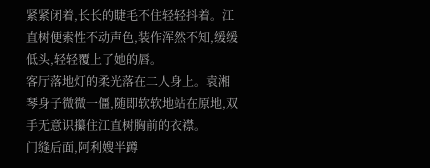紧紧闭着,长长的睫毛不住轻轻抖着。江直树便索性不动声色,装作浑然不知,缓缓低头,轻轻覆上了她的唇。
客厅落地灯的柔光落在二人身上。袁湘琴身子微微一僵,随即软软地站在原地,双手无意识攥住江直树胸前的衣襟。
门缝后面,阿利嫂半蹲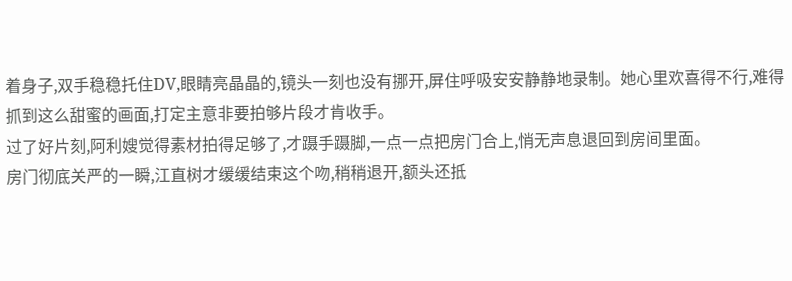着身子,双手稳稳托住DV,眼睛亮晶晶的,镜头一刻也没有挪开,屏住呼吸安安静静地录制。她心里欢喜得不行,难得抓到这么甜蜜的画面,打定主意非要拍够片段才肯收手。
过了好片刻,阿利嫂觉得素材拍得足够了,才蹑手蹑脚,一点一点把房门合上,悄无声息退回到房间里面。
房门彻底关严的一瞬,江直树才缓缓结束这个吻,稍稍退开,额头还抵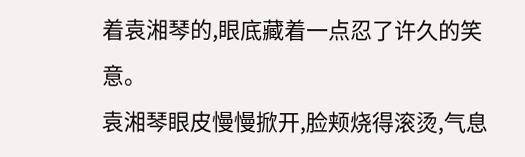着袁湘琴的,眼底藏着一点忍了许久的笑意。
袁湘琴眼皮慢慢掀开,脸颊烧得滚烫,气息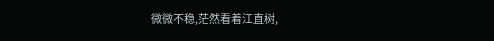微微不稳,茫然看着江直树,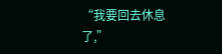“我要回去休息了,”